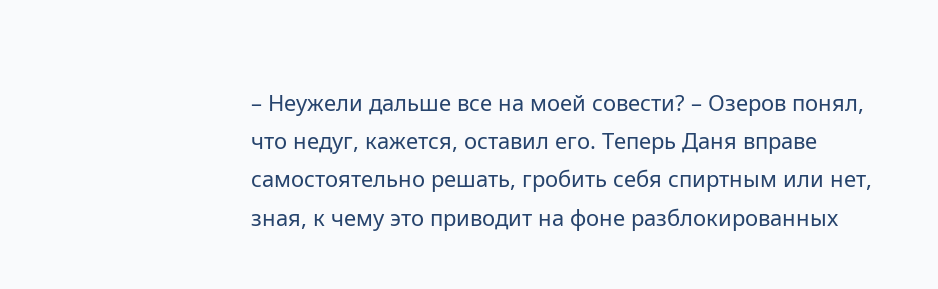– Неужели дальше все на моей совести? – Озеров понял, что недуг, кажется, оставил его. Теперь Даня вправе самостоятельно решать, гробить себя спиртным или нет, зная, к чему это приводит на фоне разблокированных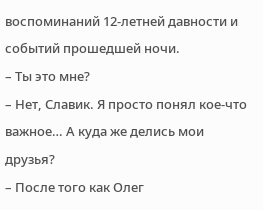воспоминаний 12-летней давности и событий прошедшей ночи.
– Ты это мне?
– Нет, Славик. Я просто понял кое-что важное… А куда же делись мои друзья?
– После того как Олег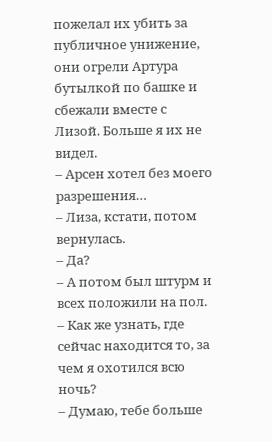пожелал их убить за публичное унижение, они огрели Артура бутылкой по башке и сбежали вместе с Лизой. Больше я их не видел.
– Арсен хотел без моего разрешения…
– Лиза, кстати, потом вернулась.
– Да?
– А потом был штурм и всех положили на пол.
– Как же узнать, где сейчас находится то, за чем я охотился всю ночь?
– Думаю, тебе больше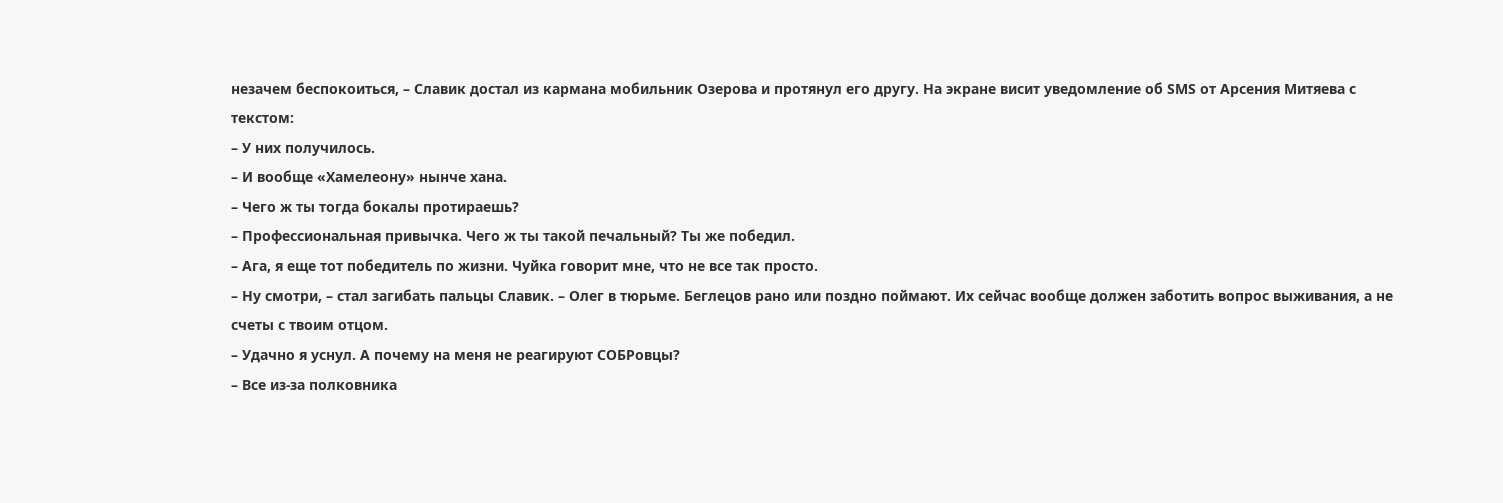незачем беспокоиться, – Славик достал из кармана мобильник Озерова и протянул его другу. На экране висит уведомление об SMS от Арсения Митяева с текстом:
– У них получилось.
– И вообще «Хамелеону» нынче хана.
– Чего ж ты тогда бокалы протираешь?
– Профессиональная привычка. Чего ж ты такой печальный? Ты же победил.
– Ага, я еще тот победитель по жизни. Чуйка говорит мне, что не все так просто.
– Ну смотри, – стал загибать пальцы Славик. – Олег в тюрьме. Беглецов рано или поздно поймают. Их сейчас вообще должен заботить вопрос выживания, а не счеты с твоим отцом.
– Удачно я уснул. А почему на меня не реагируют СОБРовцы?
– Все из-за полковника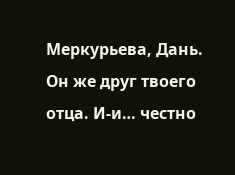Меркурьева, Дань. Он же друг твоего отца. И-и… честно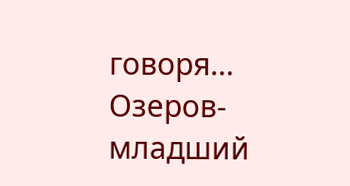говоря…
Озеров-младший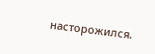насторожился.